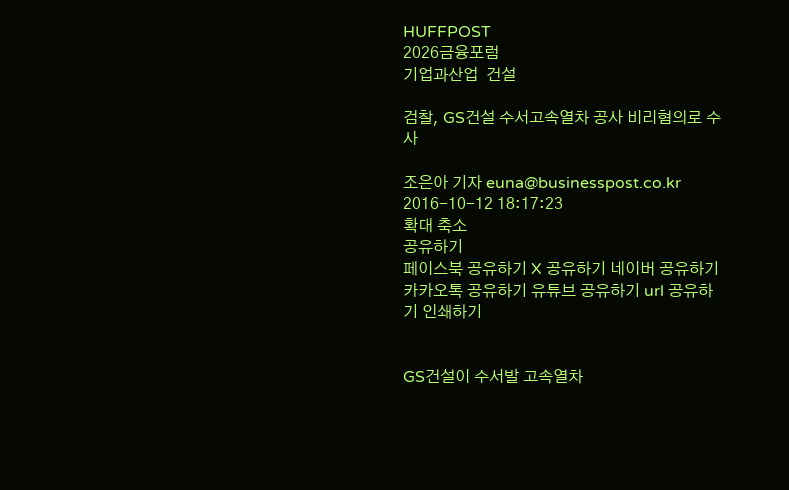HUFFPOST
2026금융포럼
기업과산업  건설

검찰, GS건설 수서고속열차 공사 비리혐의로 수사

조은아 기자 euna@businesspost.co.kr 2016-10-12 18:17:23
확대 축소
공유하기
페이스북 공유하기 X 공유하기 네이버 공유하기 카카오톡 공유하기 유튜브 공유하기 url 공유하기 인쇄하기


GS건설이 수서발 고속열차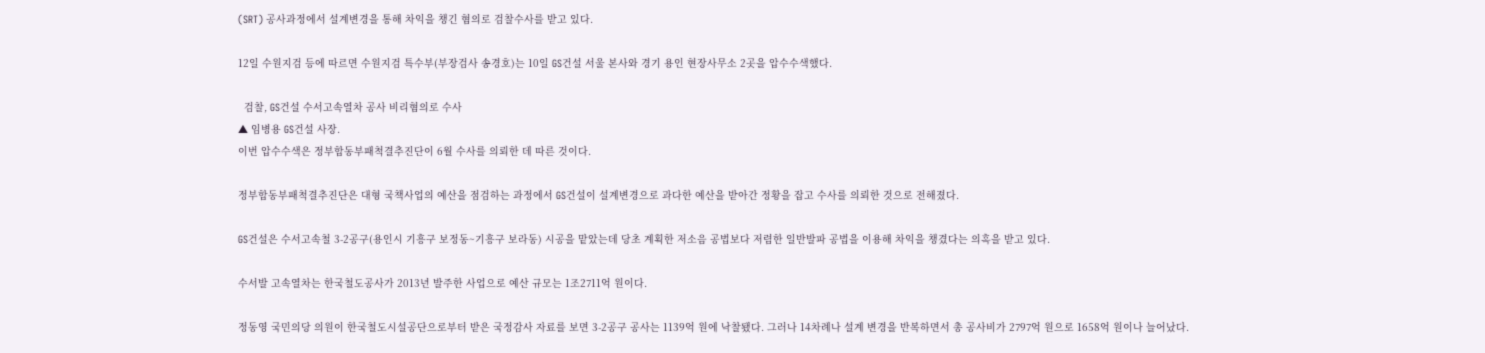(SRT) 공사과정에서 설계변경을 통해 차익을 챙긴 혐의로 검찰수사를 받고 있다.

12일 수원지검 등에 따르면 수원지검 특수부(부장검사 송경호)는 10일 GS건설 서울 본사와 경기 용인 현장사무소 2곳을 압수수색했다.

  검찰, GS건설 수서고속열차 공사 비리혐의로 수사
▲ 임병용 GS건설 사장.
이번 압수수색은 정부합동부패척결추진단이 6월 수사를 의뢰한 데 따른 것이다.

정부합동부패척결추진단은 대형 국책사업의 예산을 점검하는 과정에서 GS건설이 설계변경으로 과다한 예산을 받아간 정황을 잡고 수사를 의뢰한 것으로 전해졌다.

GS건설은 수서고속철 3-2공구(용인시 기흥구 보정동~기흥구 보라동) 시공을 맡았는데 당초 계획한 저소음 공법보다 저렴한 일반발파 공법을 이용해 차익을 챙겼다는 의혹을 받고 있다.

수서발 고속열차는 한국철도공사가 2013년 발주한 사업으로 예산 규모는 1조2711억 원이다.

정동영 국민의당 의원이 한국철도시설공단으로부터 받은 국정감사 자료를 보면 3-2공구 공사는 1139억 원에 낙찰됐다. 그러나 14차례나 설계 변경을 반복하면서 총 공사비가 2797억 원으로 1658억 원이나 늘어났다.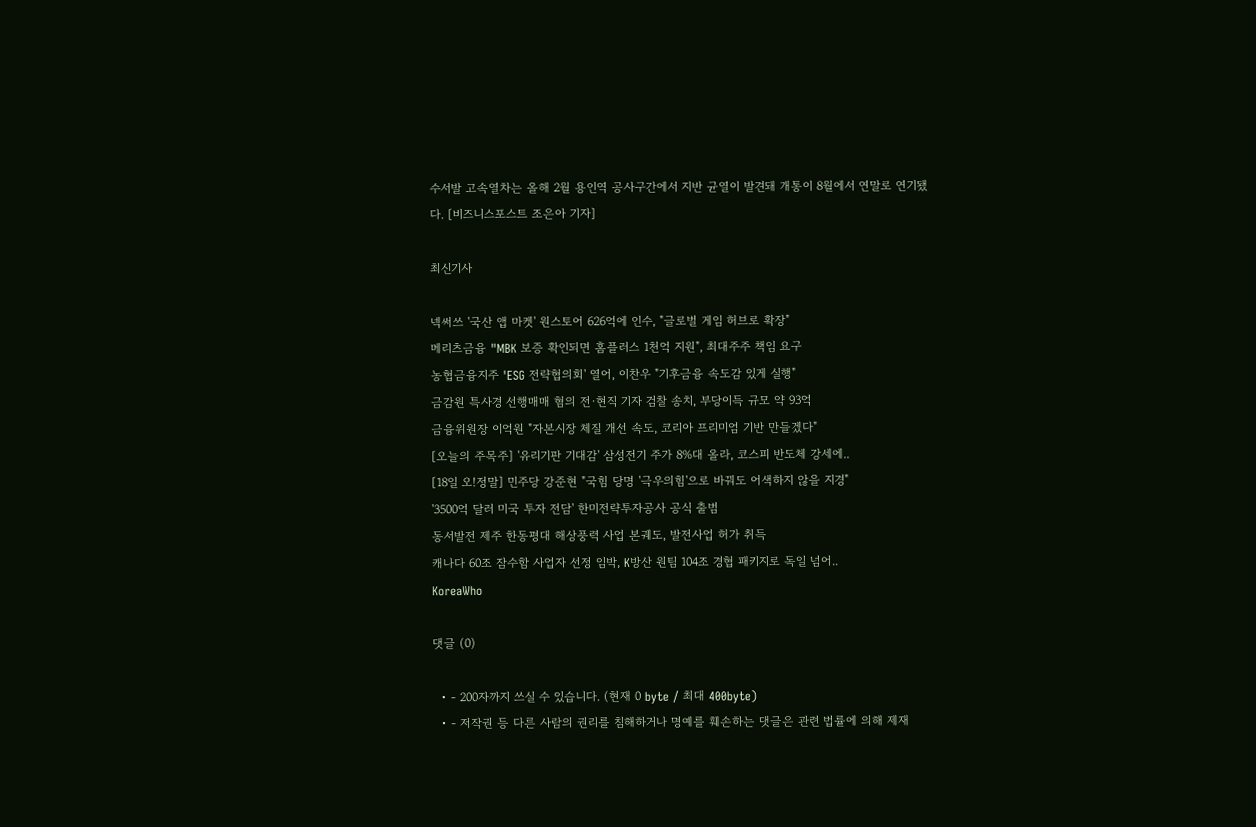수서발 고속열차는 올해 2월 용인역 공사구간에서 지반 균열이 발견돼 개통이 8월에서 연말로 연기됐다. [비즈니스포스트 조은아 기자]

최신기사

넥써쓰 '국산 앱 마켓' 원스토어 626억에 인수, "글로벌 게임 허브로 확장"
메리츠금융 "MBK 보증 확인되면 홈플러스 1천억 지원", 최대주주 책임 요구
농협금융지주 'ESG 전략협의회' 열어, 이찬우 "기후금융 속도감 있게 실행"
금감원 특사경 선행매매 혐의 전·현직 기자 검찰 송치, 부당이득 규모 약 93억
금융위원장 이억원 "자본시장 체질 개선 속도, 코리아 프리미엄 기반 만들겠다"
[오늘의 주목주] '유리기판 기대감' 삼성전기 주가 8%대 올라, 코스피 반도체 강세에..
[18일 오!정말] 민주당 강준현 "국힘 당명 '극우의힘'으로 바꿔도 어색하지 않을 지경"
'3500억 달러 미국 투자 전담' 한미전략투자공사 공식 출범
동서발전 제주 한동평대 해상풍력 사업 본궤도, 발전사업 허가 취득
캐나다 60조 잠수함 사업자 선정 임박, K방산 원팀 104조 경협 패키지로 독일 넘어..
KoreaWho

댓글 (0)

  • - 200자까지 쓰실 수 있습니다. (현재 0 byte / 최대 400byte)
  • - 저작권 등 다른 사람의 권리를 침해하거나 명예를 훼손하는 댓글은 관련 법률에 의해 제재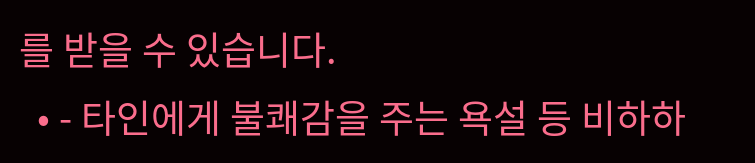를 받을 수 있습니다.
  • - 타인에게 불쾌감을 주는 욕설 등 비하하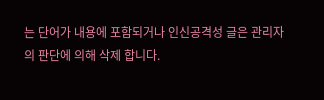는 단어가 내용에 포함되거나 인신공격성 글은 관리자의 판단에 의해 삭제 합니다.